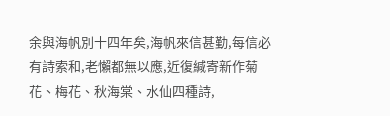余與海帆別十四年矣,海帆來信甚勤,每信必有詩索和,老懶都無以應,近復緘寄新作菊花、梅花、秋海棠、水仙四種詩,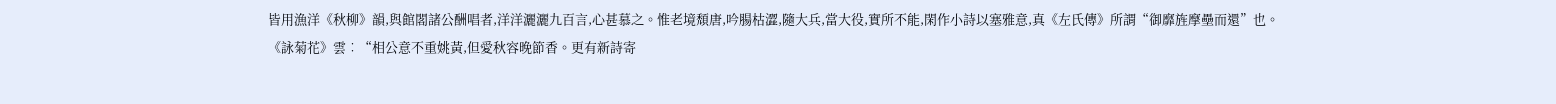皆用漁洋《秋柳》韻,與館閣諸公酬唱者,洋洋灑灑九百言,心甚慕之。惟老境頹唐,吟腸枯澀,隨大兵,當大役,實所不能,閑作小詩以塞雅意,真《左氏傳》所謂“御靡旌摩壘而還”也。
《詠菊花》雲︰“相公意不重姚黃,但愛秋容晚節香。更有新詩寄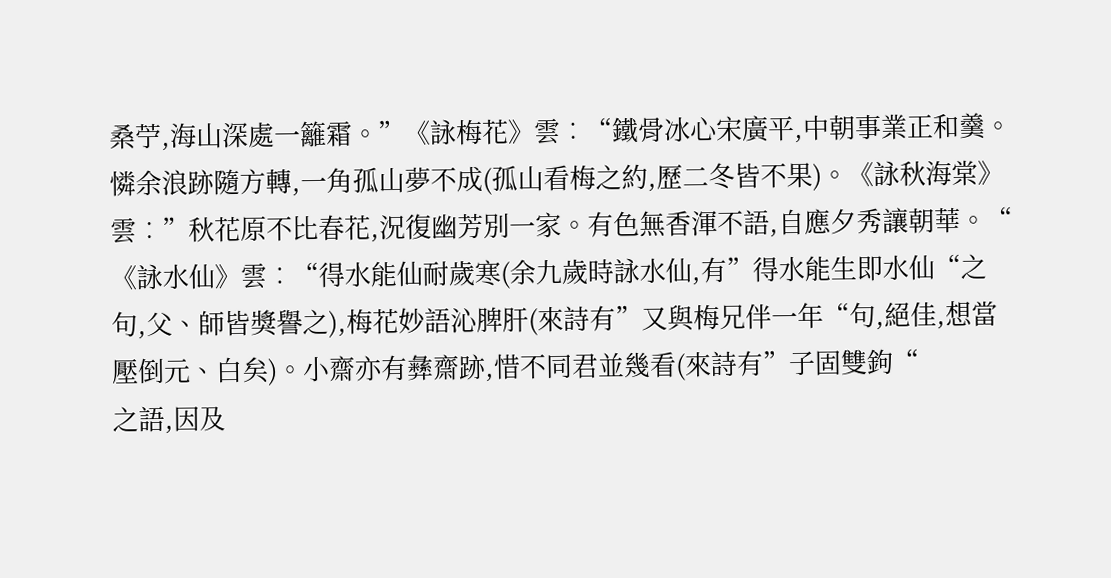桑苧,海山深處一籬霜。”《詠梅花》雲︰“鐵骨冰心宋廣平,中朝事業正和羹。憐余浪跡隨方轉,一角孤山夢不成(孤山看梅之約,歷二冬皆不果)。《詠秋海棠》雲︰”秋花原不比春花,況復幽芳別一家。有色無香渾不語,自應夕秀讓朝華。“
《詠水仙》雲︰“得水能仙耐歲寒(余九歲時詠水仙,有”得水能生即水仙“之句,父、師皆獎譽之),梅花妙語沁脾肝(來詩有”又與梅兄伴一年“句,絕佳,想當壓倒元、白矣)。小齋亦有彝齋跡,惜不同君並幾看(來詩有”子固雙鉤“
之語,因及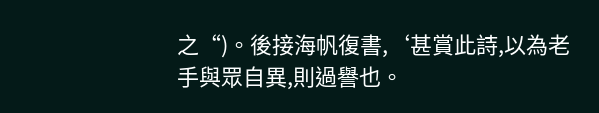之“)。後接海帆復書,‘甚賞此詩,以為老手與眾自異,則過譽也。